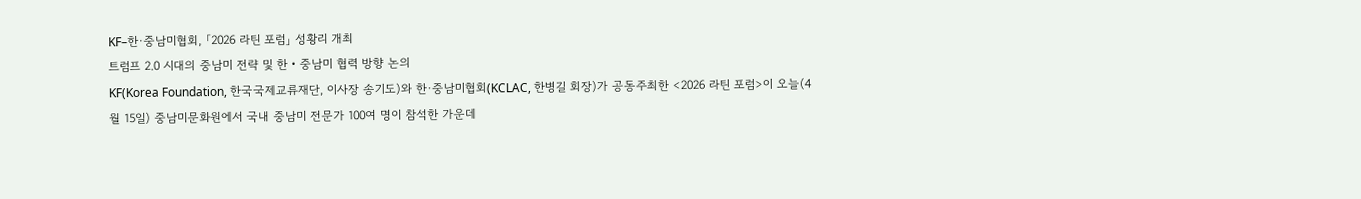KF–한·중남미협회, 「2026 라틴 포럼」 성황리 개최
트럼프 2.0 시대의 중남미 전략 및 한‧중남미 협력 방향 논의
KF(Korea Foundation, 한국국제교류재단, 이사장 송기도)와 한·중남미협회(KCLAC, 한병길 회장)가 공동주최한 <2026 라틴 포럼>이 오늘(4월 15일) 중남미문화원에서 국내 중남미 전문가 100여 명이 참석한 가운데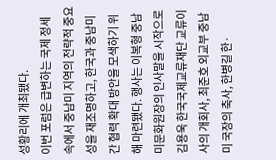성황리에 개최됐다.
이번 포럼은 급변하는 국제 정세 속에서 중남미 지역의 전략적 중요성을 재조명하고, 한국과 중남미 간 협력 확대 방안을 모색하기 위해 마련됐다. 행사는 이복형 중남미문화원장의 인사말을 시작으로 김용욱 한국국제교류재단 교류이사의 개회사, 최준호 외교부 중남미 국장의 축사, 한병길 한·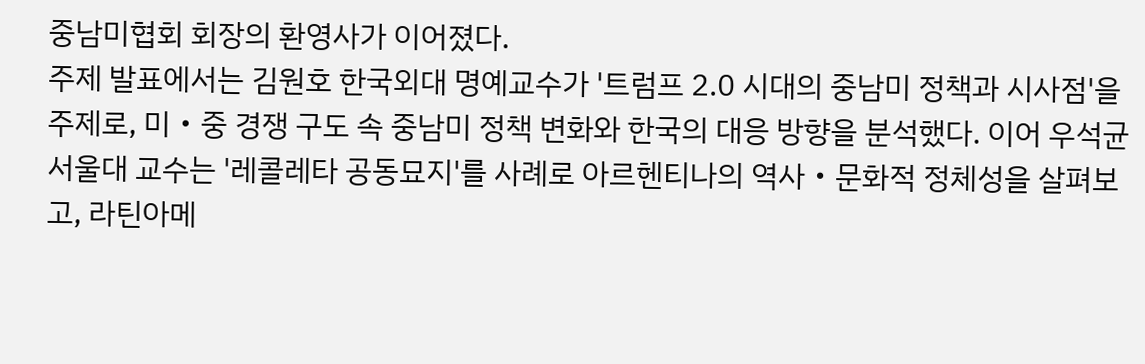중남미협회 회장의 환영사가 이어졌다.
주제 발표에서는 김원호 한국외대 명예교수가 '트럼프 2.0 시대의 중남미 정책과 시사점'을 주제로, 미‧중 경쟁 구도 속 중남미 정책 변화와 한국의 대응 방향을 분석했다. 이어 우석균 서울대 교수는 '레콜레타 공동묘지'를 사례로 아르헨티나의 역사‧문화적 정체성을 살펴보고, 라틴아메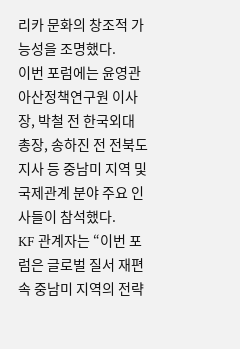리카 문화의 창조적 가능성을 조명했다.
이번 포럼에는 윤영관 아산정책연구원 이사장, 박철 전 한국외대 총장, 송하진 전 전북도지사 등 중남미 지역 및 국제관계 분야 주요 인사들이 참석했다.
KF 관계자는 “이번 포럼은 글로벌 질서 재편 속 중남미 지역의 전략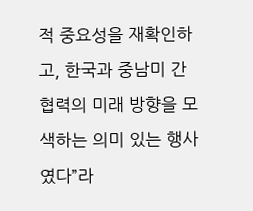적 중요성을 재확인하고, 한국과 중남미 간 협력의 미래 방향을 모색하는 의미 있는 행사였다”라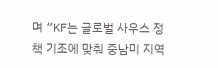며 “KF는 글로벌 사우스 정책 기조에 맞춰 중남미 지역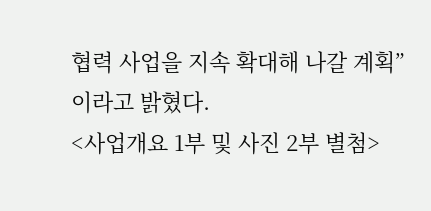협력 사업을 지속 확대해 나갈 계획”이라고 밝혔다.
<사업개요 1부 및 사진 2부 별첨>